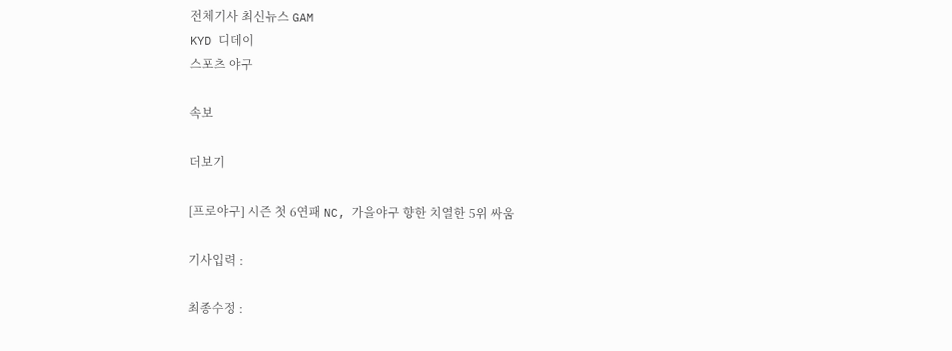전체기사 최신뉴스 GAM
KYD 디데이
스포츠 야구

속보

더보기

[프로야구] 시즌 첫 6연패 NC, 가을야구 향한 치열한 5위 싸움

기사입력 :

최종수정 :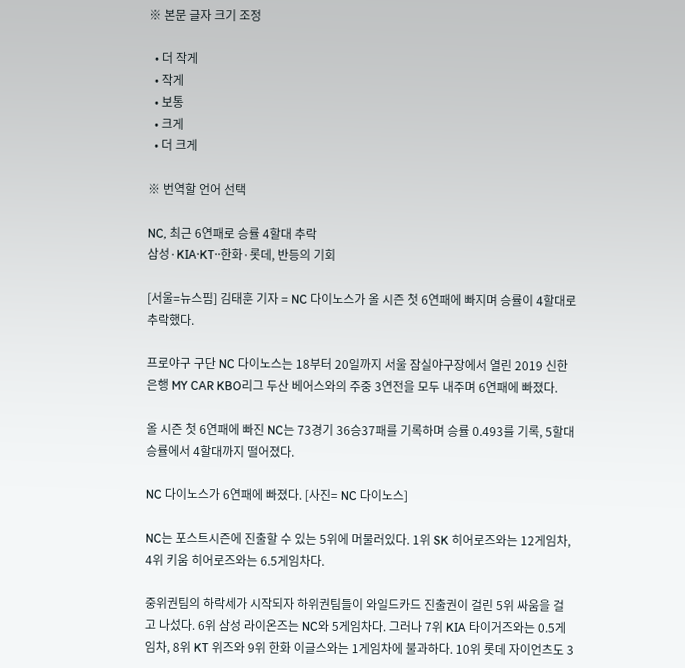※ 본문 글자 크기 조정

  • 더 작게
  • 작게
  • 보통
  • 크게
  • 더 크게

※ 번역할 언어 선택

NC, 최근 6연패로 승률 4할대 추락
삼성·KIA·KT··한화·롯데, 반등의 기회

[서울=뉴스핌] 김태훈 기자 = NC 다이노스가 올 시즌 첫 6연패에 빠지며 승률이 4할대로 추락했다.

프로야구 구단 NC 다이노스는 18부터 20일까지 서울 잠실야구장에서 열린 2019 신한은행 MY CAR KBO리그 두산 베어스와의 주중 3연전을 모두 내주며 6연패에 빠졌다.

올 시즌 첫 6연패에 빠진 NC는 73경기 36승37패를 기록하며 승률 0.493를 기록, 5할대 승률에서 4할대까지 떨어졌다.

NC 다이노스가 6연패에 빠졌다. [사진= NC 다이노스]

NC는 포스트시즌에 진출할 수 있는 5위에 머물러있다. 1위 SK 히어로즈와는 12게임차, 4위 키움 히어로즈와는 6.5게임차다.

중위권팀의 하락세가 시작되자 하위권팀들이 와일드카드 진출권이 걸린 5위 싸움을 걸고 나섰다. 6위 삼성 라이온즈는 NC와 5게임차다. 그러나 7위 KIA 타이거즈와는 0.5게임차, 8위 KT 위즈와 9위 한화 이글스와는 1게임차에 불과하다. 10위 롯데 자이언츠도 3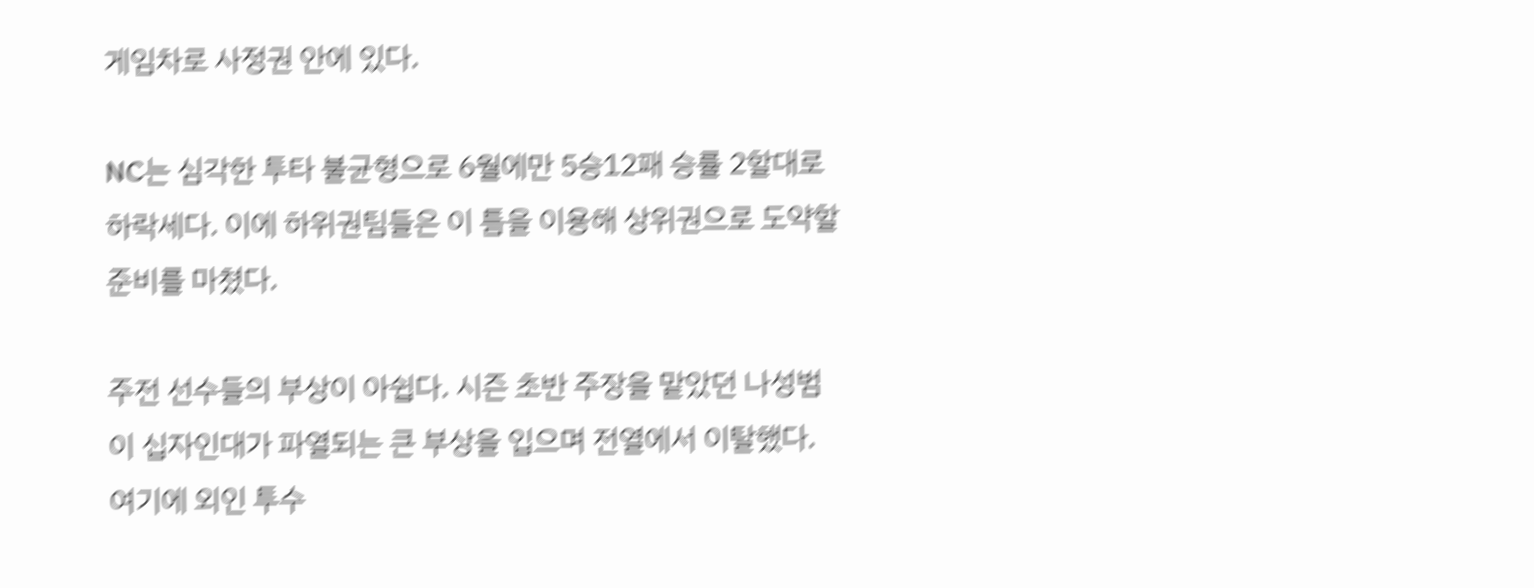게임차로 사정권 안에 있다.

NC는 심각한 투타 불균형으로 6월에만 5승12패 승률 2할대로 하락세다. 이에 하위권팀들은 이 틈을 이용해 상위권으로 도약할 준비를 마쳤다.

주전 선수들의 부상이 아쉽다. 시즌 초반 주장을 맡았던 나성범이 십자인대가 파열되는 큰 부상을 입으며 전열에서 이탈했다. 여기에 외인 투수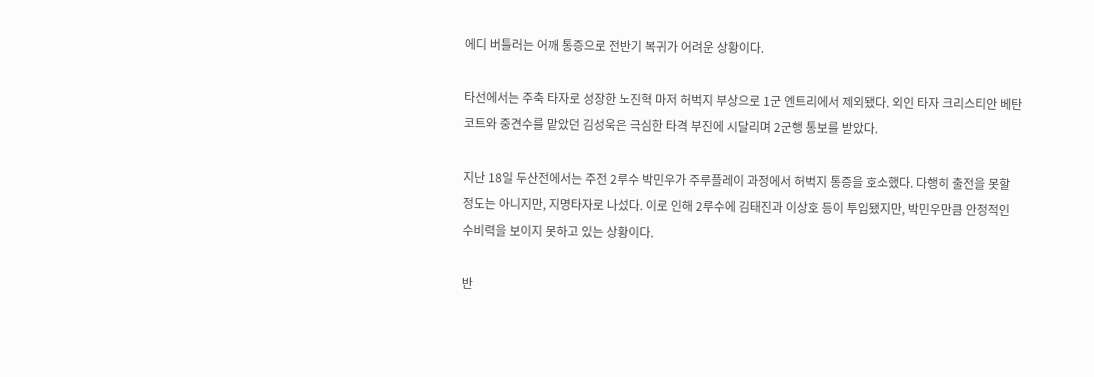에디 버틀러는 어깨 통증으로 전반기 복귀가 어려운 상황이다.

타선에서는 주축 타자로 성장한 노진혁 마저 허벅지 부상으로 1군 엔트리에서 제외됐다. 외인 타자 크리스티안 베탄코트와 중견수를 맡았던 김성욱은 극심한 타격 부진에 시달리며 2군행 통보를 받았다.

지난 18일 두산전에서는 주전 2루수 박민우가 주루플레이 과정에서 허벅지 통증을 호소했다. 다행히 출전을 못할 정도는 아니지만, 지명타자로 나섰다. 이로 인해 2루수에 김태진과 이상호 등이 투입됐지만, 박민우만큼 안정적인 수비력을 보이지 못하고 있는 상황이다.

반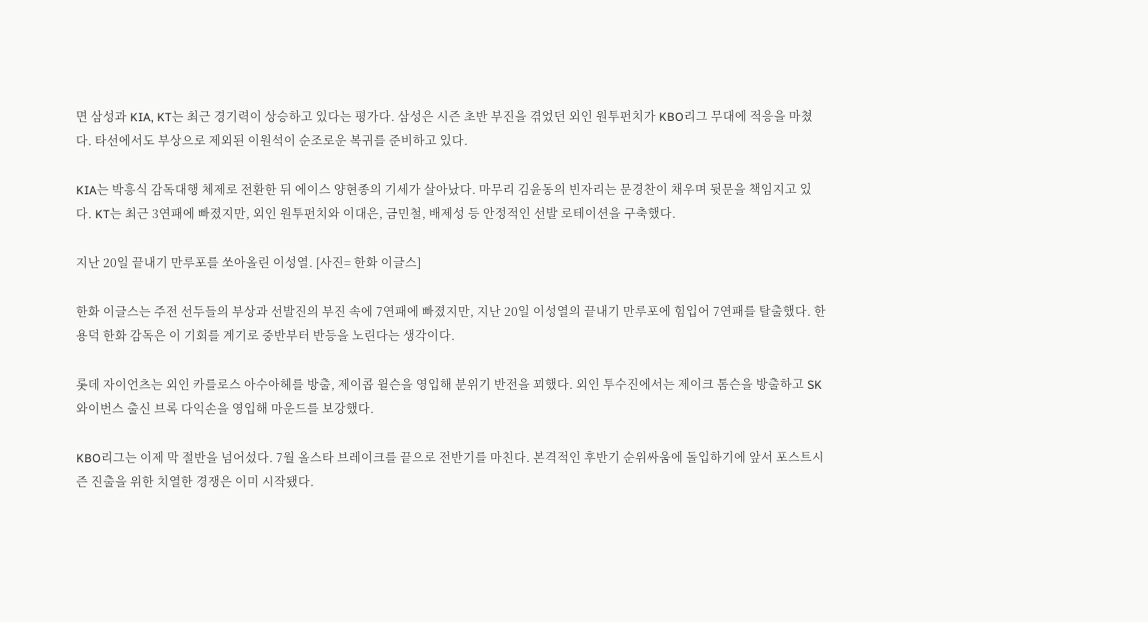면 삼성과 KIA, KT는 최근 경기력이 상승하고 있다는 평가다. 삼성은 시즌 초반 부진을 겪었던 외인 원투펀치가 KBO리그 무대에 적응을 마쳤다. 타선에서도 부상으로 제외된 이원석이 순조로운 복귀를 준비하고 있다.

KIA는 박흥식 감독대행 체제로 전환한 뒤 에이스 양현종의 기세가 살아났다. 마무리 김윤동의 빈자리는 문경찬이 채우며 뒷문을 책임지고 있다. KT는 최근 3연패에 빠졌지만, 외인 원투펀치와 이대은, 금민철, 배제성 등 안정적인 선발 로테이션을 구축했다.

지난 20일 끝내기 만루포를 쏘아올린 이성열. [사진= 한화 이글스]

한화 이글스는 주전 선두들의 부상과 선발진의 부진 속에 7연패에 빠졌지만, 지난 20일 이성열의 끝내기 만루포에 힘입어 7연패를 탈출했다. 한용덕 한화 감독은 이 기회를 계기로 중반부터 반등을 노린다는 생각이다.

롯데 자이언츠는 외인 카를로스 아수아헤를 방출, 제이콥 윌슨을 영입해 분위기 반전을 꾀했다. 외인 투수진에서는 제이크 톰슨을 방출하고 SK 와이번스 출신 브록 다익손을 영입해 마운드를 보강했다.

KBO리그는 이제 막 절반을 넘어섰다. 7월 올스타 브레이크를 끝으로 전반기를 마친다. 본격적인 후반기 순위싸움에 돌입하기에 앞서 포스트시즌 진출을 위한 치열한 경쟁은 이미 시작됐다.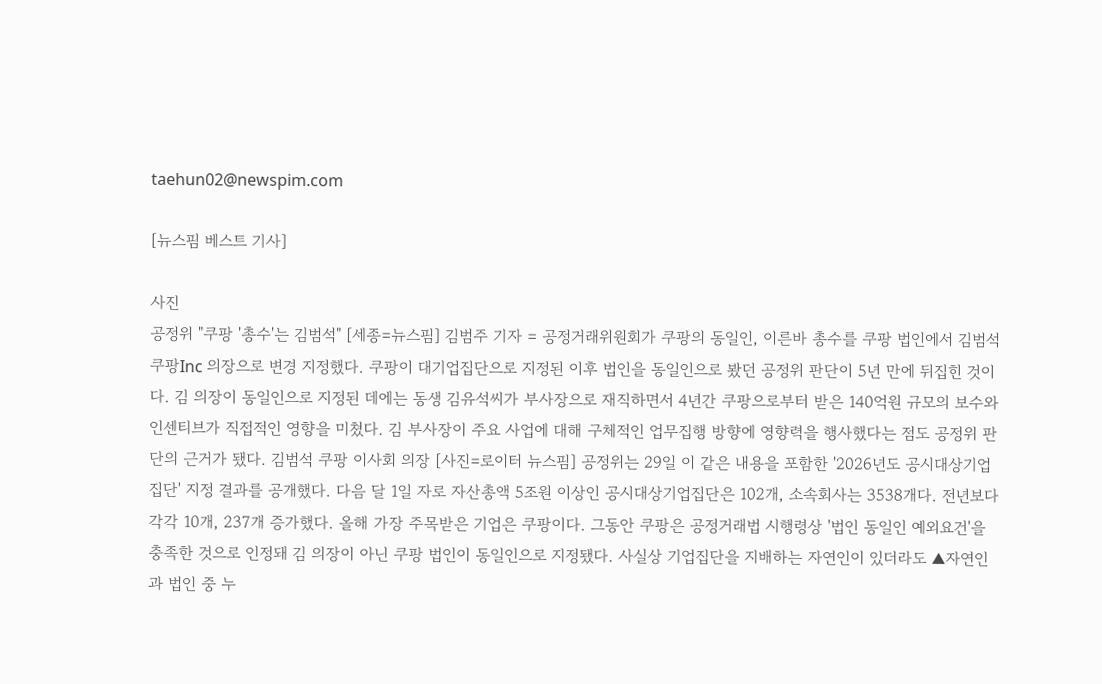taehun02@newspim.com

[뉴스핌 베스트 기사]

사진
공정위 "쿠팡 '총수'는 김범석" [세종=뉴스핌] 김범주 기자 = 공정거래위원회가 쿠팡의 동일인, 이른바 총수를 쿠팡 법인에서 김범석 쿠팡Inc 의장으로 변경 지정했다. 쿠팡이 대기업집단으로 지정된 이후 법인을 동일인으로 봤던 공정위 판단이 5년 만에 뒤집힌 것이다. 김 의장이 동일인으로 지정된 데에는 동생 김유석씨가 부사장으로 재직하면서 4년간 쿠팡으로부터 받은 140억원 규모의 보수와 인센티브가 직접적인 영향을 미쳤다. 김 부사장이 주요 사업에 대해 구체적인 업무집행 방향에 영향력을 행사했다는 점도 공정위 판단의 근거가 됐다. 김범석 쿠팡 이사회 의장 [사진=로이터 뉴스핌] 공정위는 29일 이 같은 내용을 포함한 '2026년도 공시대상기업집단' 지정 결과를 공개했다. 다음 달 1일 자로 자산총액 5조원 이상인 공시대상기업집단은 102개, 소속회사는 3538개다. 전년보다 각각 10개, 237개 증가했다. 올해 가장 주목받은 기업은 쿠팡이다. 그동안 쿠팡은 공정거래법 시행령상 '법인 동일인 예외요건'을 충족한 것으로 인정돼 김 의장이 아닌 쿠팡 법인이 동일인으로 지정됐다. 사실상 기업집단을 지배하는 자연인이 있더라도 ▲자연인과 법인 중 누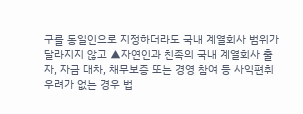구를 동일인으로 지정하더라도 국내 계열회사 범위가 달라지지 않고 ▲자연인과 친족의 국내 계열회사 출자, 자금 대차, 채무보증 또는 경영 참여 등 사익편취 우려가 없는 경우 법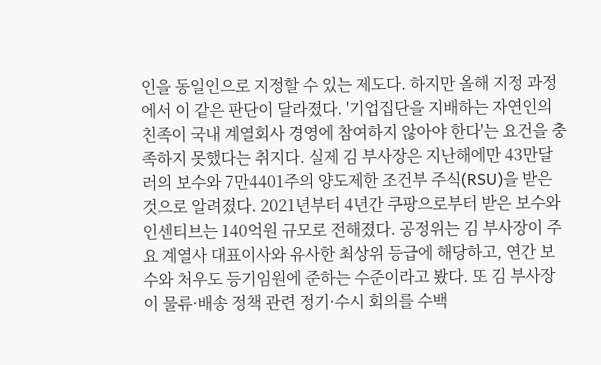인을 동일인으로 지정할 수 있는 제도다. 하지만 올해 지정 과정에서 이 같은 판단이 달라졌다. '기업집단을 지배하는 자연인의 친족이 국내 계열회사 경영에 참여하지 않아야 한다'는 요건을 충족하지 못했다는 취지다. 실제 김 부사장은 지난해에만 43만달러의 보수와 7만4401주의 양도제한 조건부 주식(RSU)을 받은 것으로 알려졌다. 2021년부터 4년간 쿠팡으로부터 받은 보수와 인센티브는 140억원 규모로 전해졌다. 공정위는 김 부사장이 주요 계열사 대표이사와 유사한 최상위 등급에 해당하고, 연간 보수와 처우도 등기임원에 준하는 수준이라고 봤다. 또 김 부사장이 물류·배송 정책 관련 정기·수시 회의를 수백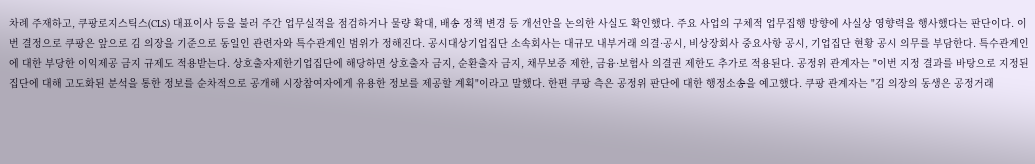차례 주재하고, 쿠팡로지스틱스(CLS) 대표이사 등을 불러 주간 업무실적을 점검하거나 물량 확대, 배송 정책 변경 등 개선안을 논의한 사실도 확인했다. 주요 사업의 구체적 업무집행 방향에 사실상 영향력을 행사했다는 판단이다. 이번 결정으로 쿠팡은 앞으로 김 의장을 기준으로 동일인 관련자와 특수관계인 범위가 정해진다. 공시대상기업집단 소속회사는 대규모 내부거래 의결·공시, 비상장회사 중요사항 공시, 기업집단 현황 공시 의무를 부담한다. 특수관계인에 대한 부당한 이익제공 금지 규제도 적용받는다. 상호출자제한기업집단에 해당하면 상호출자 금지, 순환출자 금지, 채무보증 제한, 금융·보험사 의결권 제한도 추가로 적용된다. 공정위 관계자는 "이번 지정 결과를 바탕으로 지정된 집단에 대해 고도화된 분석을 통한 정보를 순차적으로 공개해 시장참여자에게 유용한 정보를 제공할 계획"이라고 말했다. 한편 쿠팡 측은 공정위 판단에 대한 행정소송을 예고했다. 쿠팡 관계자는 "김 의장의 동생은 공정거래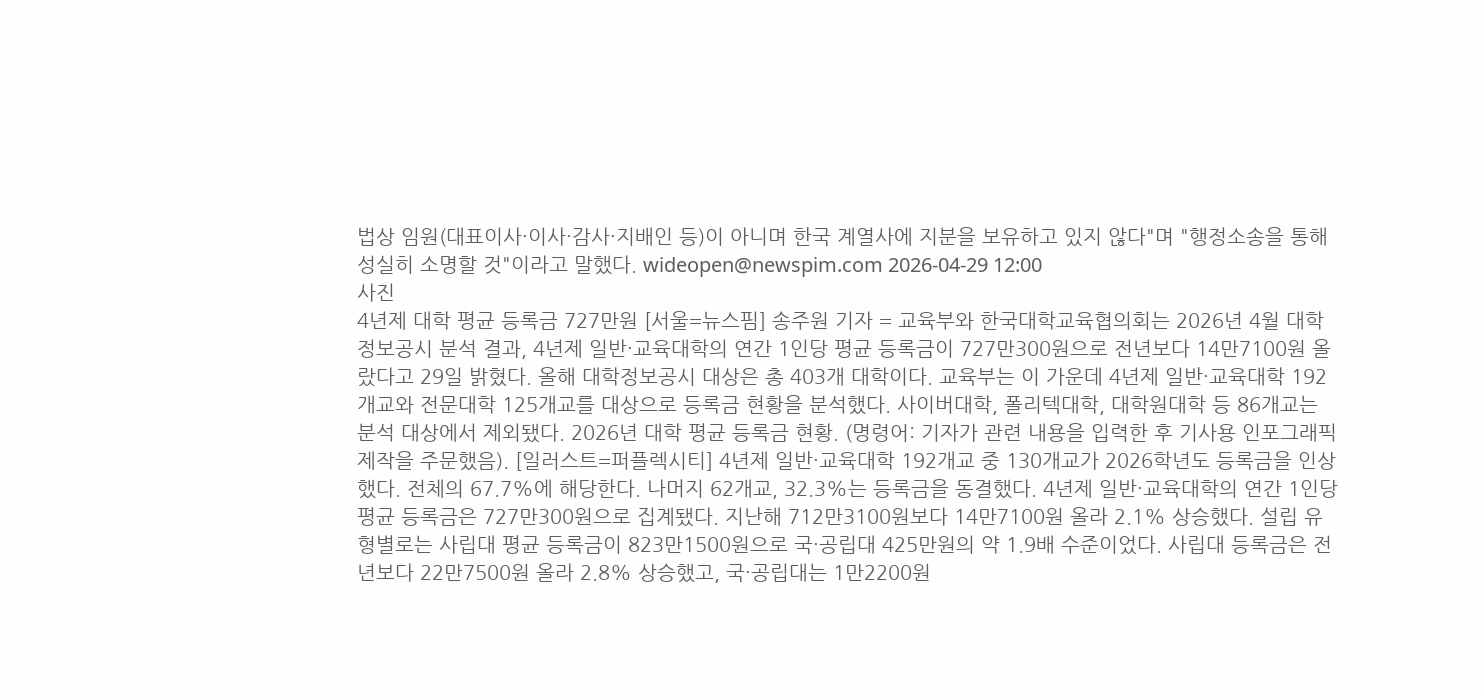법상 임원(대표이사·이사·감사·지배인 등)이 아니며 한국 계열사에 지분을 보유하고 있지 않다"며 "행정소송을 통해 성실히 소명할 것"이라고 말했다. wideopen@newspim.com 2026-04-29 12:00
사진
4년제 대학 평균 등록금 727만원 [서울=뉴스핌] 송주원 기자 = 교육부와 한국대학교육협의회는 2026년 4월 대학정보공시 분석 결과, 4년제 일반·교육대학의 연간 1인당 평균 등록금이 727만300원으로 전년보다 14만7100원 올랐다고 29일 밝혔다. 올해 대학정보공시 대상은 총 403개 대학이다. 교육부는 이 가운데 4년제 일반·교육대학 192개교와 전문대학 125개교를 대상으로 등록금 현황을 분석했다. 사이버대학, 폴리텍대학, 대학원대학 등 86개교는 분석 대상에서 제외됐다. 2026년 대학 평균 등록금 현황. (명령어: 기자가 관련 내용을 입력한 후 기사용 인포그래픽 제작을 주문했음). [일러스트=퍼플렉시티] 4년제 일반·교육대학 192개교 중 130개교가 2026학년도 등록금을 인상했다. 전체의 67.7%에 해당한다. 나머지 62개교, 32.3%는 등록금을 동결했다. 4년제 일반·교육대학의 연간 1인당 평균 등록금은 727만300원으로 집계됐다. 지난해 712만3100원보다 14만7100원 올라 2.1% 상승했다. 설립 유형별로는 사립대 평균 등록금이 823만1500원으로 국·공립대 425만원의 약 1.9배 수준이었다. 사립대 등록금은 전년보다 22만7500원 올라 2.8% 상승했고, 국·공립대는 1만2200원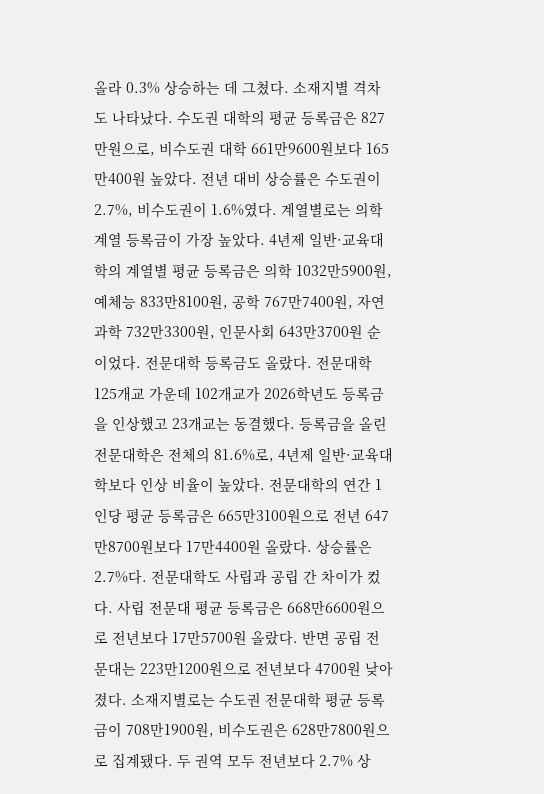올라 0.3% 상승하는 데 그쳤다. 소재지별 격차도 나타났다. 수도권 대학의 평균 등록금은 827만원으로, 비수도권 대학 661만9600원보다 165만400원 높았다. 전년 대비 상승률은 수도권이 2.7%, 비수도권이 1.6%였다. 계열별로는 의학계열 등록금이 가장 높았다. 4년제 일반·교육대학의 계열별 평균 등록금은 의학 1032만5900원, 예체능 833만8100원, 공학 767만7400원, 자연과학 732만3300원, 인문사회 643만3700원 순이었다. 전문대학 등록금도 올랐다. 전문대학 125개교 가운데 102개교가 2026학년도 등록금을 인상했고 23개교는 동결했다. 등록금을 올린 전문대학은 전체의 81.6%로, 4년제 일반·교육대학보다 인상 비율이 높았다. 전문대학의 연간 1인당 평균 등록금은 665만3100원으로 전년 647만8700원보다 17만4400원 올랐다. 상승률은 2.7%다. 전문대학도 사립과 공립 간 차이가 컸다. 사립 전문대 평균 등록금은 668만6600원으로 전년보다 17만5700원 올랐다. 반면 공립 전문대는 223만1200원으로 전년보다 4700원 낮아졌다. 소재지별로는 수도권 전문대학 평균 등록금이 708만1900원, 비수도권은 628만7800원으로 집계됐다. 두 권역 모두 전년보다 2.7% 상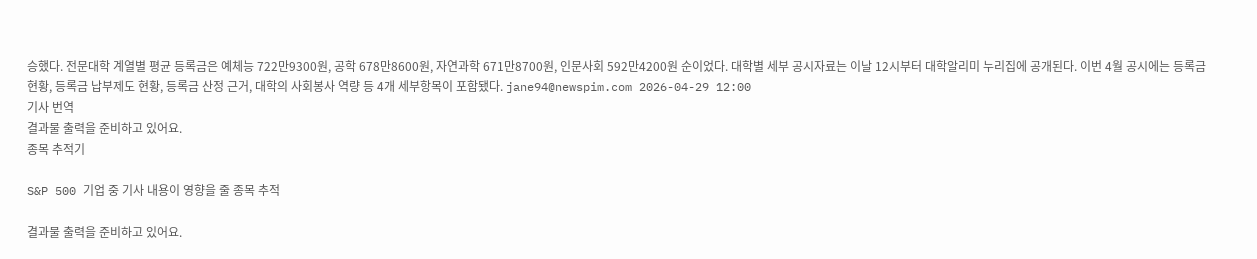승했다. 전문대학 계열별 평균 등록금은 예체능 722만9300원, 공학 678만8600원, 자연과학 671만8700원, 인문사회 592만4200원 순이었다. 대학별 세부 공시자료는 이날 12시부터 대학알리미 누리집에 공개된다. 이번 4월 공시에는 등록금 현황, 등록금 납부제도 현황, 등록금 산정 근거, 대학의 사회봉사 역량 등 4개 세부항목이 포함됐다. jane94@newspim.com 2026-04-29 12:00
기사 번역
결과물 출력을 준비하고 있어요.
종목 추적기

S&P 500 기업 중 기사 내용이 영향을 줄 종목 추적

결과물 출력을 준비하고 있어요.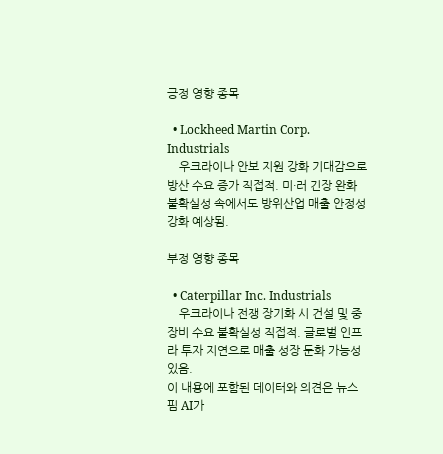긍정 영향 종목

  • Lockheed Martin Corp. Industrials
    우크라이나 안보 지원 강화 기대감으로 방산 수요 증가 직접적. 미·러 긴장 완화 불확실성 속에서도 방위산업 매출 안정성 강화 예상됨.

부정 영향 종목

  • Caterpillar Inc. Industrials
    우크라이나 전쟁 장기화 시 건설 및 중장비 수요 불확실성 직접적. 글로벌 인프라 투자 지연으로 매출 성장 둔화 가능성 있음.
이 내용에 포함된 데이터와 의견은 뉴스핌 AI가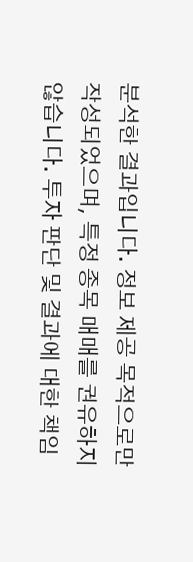분석한 결과입니다. 정보 제공 목적으로만 작성되었으며, 특정 종목 매매를 권유하지 않습니다. 투자 판단 및 결과에 대한 책임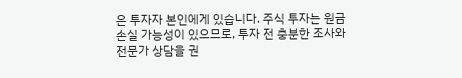은 투자자 본인에게 있습니다. 주식 투자는 원금 손실 가능성이 있으므로, 투자 전 충분한 조사와 전문가 상담을 권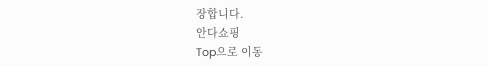장합니다.
안다쇼핑
Top으로 이동